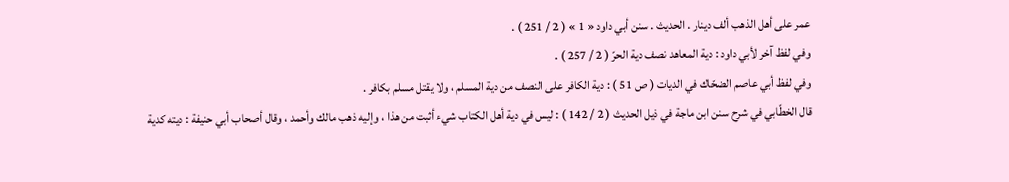عمر على أهل الذهب ألف دينار . الحديث . سنن أبي داود « 1 » ( 2 / 251 ) .
وفي لفظ آخر لأبي داود : دية المعاهد نصف دية الحرّ ( 2 / 257 ) .
وفي لفظ أبي عاصم الضحّاك في الديات ( ص 51 ) : دية الكافر على النصف من دية المسلم ، ولا يقتل مسلم بكافر .
قال الخطّابي في شرح سنن ابن ماجة في ذيل الحديث ( 2 / 142 ) : ليس في دية أهل الكتاب شيء أثبت من هذا ، وإليه ذهب مالك وأحمد ، وقال أصحاب أبي حنيفة : ديته كدية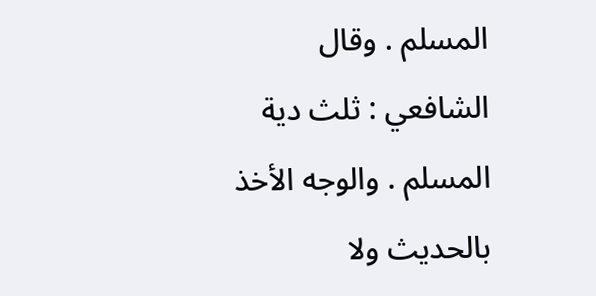المسلم . وقال الشافعي : ثلث دية المسلم . والوجه الأخذ بالحديث ولا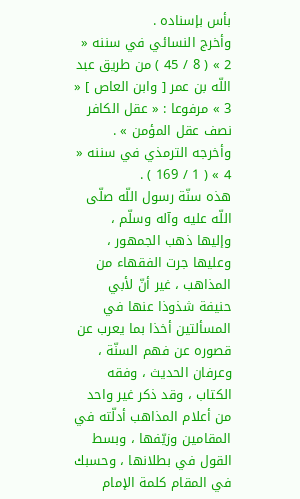بأس بإسناده .
وأخرج النسائي في سننه « 2 » ( 8 / 45 ) من طريق عبد اللّه بن عمر [ وابن العاص ] « 3 » مرفوعا : « عقل الكافر نصف عقل المؤمن » . وأخرجه الترمذي في سننه « 4 » ( 1 / 169 ) .
هذه سنّة رسول اللّه صلّى اللّه عليه وآله وسلّم ، وإليها ذهب الجمهور ، وعليها جرت الفقهاء من المذاهب ، غير أنّ لأبي حنيفة شذوذا عنها في المسألتين أخذا بما يعرب عن قصوره عن فهم السنّة ، وعرفان الحديث ، وفقه الكتاب ، وقد ذكر غير واحد من أعلام المذاهب أدلّته في المقامين وزيّفها ، وبسط القول في بطلانها ، وحسبك في المقام كلمة الإمام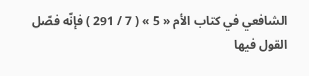الشافعي في كتاب الأم « 5 » ( 7 / 291 ) فإنّه فصّل القول فيها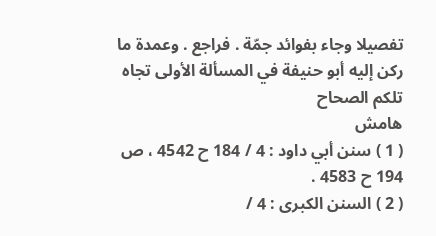تفصيلا وجاء بفوائد جمّة . فراجع . وعمدة ما ركن إليه أبو حنيفة في المسألة الأولى تجاه تلكم الصحاح
هامش
( 1 ) سنن أبي داود : 4 / 184 ح 4542 ، ص 194 ح 4583 .
( 2 ) السنن الكبرى : 4 /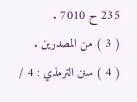235 ح 7010 .
( 3 ) من المصدرين .
( 4 ) سنن الترمذي : 4 /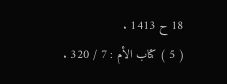18 ح 1413 .
( 5 ) كتاب الأم : 7 / 320 .